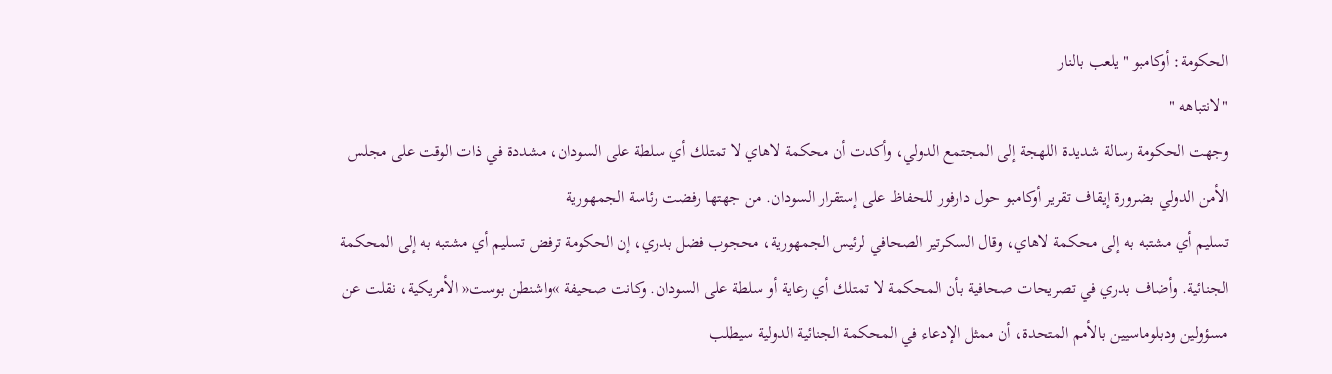الحكومة: أوكامبو "يلعب بالنار
"لانتباهه "
وجهت الحكومة رسالة شديدة اللهجة إلى المجتمع الدولي، وأكدت أن محكمة لاهاي لا تمتلك أي سلطة على السودان، مشددة في ذات الوقت على مجلس الأمن الدولي بضرورة إيقاف تقرير أوكامبو حول دارفور للحفاظ على إستقرار السودان. من جهتها رفضت رئاسة الجمهورية
تسليم أي مشتبه به إلى محكمة لاهاي، وقال السكرتير الصحافي لرئيس الجمهورية، محجوب فضل بدري، إن الحكومة ترفض تسليم أي مشتبه به إلى المحكمة الجنائية. وأضاف بدري في تصريحات صحافية بأن المحكمة لا تمتلك أي رعاية أو سلطة على السودان. وكانت صحيفة »واشنطن بوست« الأمريكية، نقلت عن مسؤولين ودبلوماسيين بالأمم المتحدة، أن ممثل الإدعاء في المحكمة الجنائية الدولية سيطلب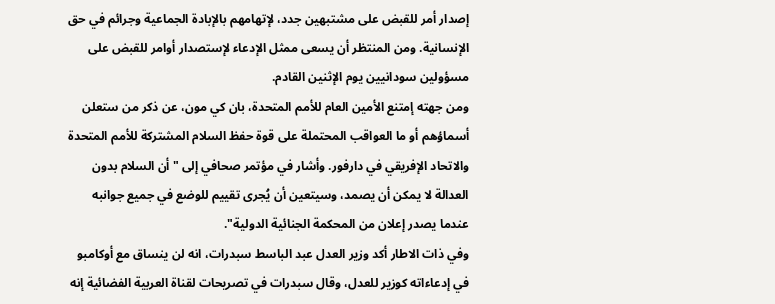إصدار أمر للقبض على مشتبهين جدد، لإتهامهم بالإبادة الجماعية وجرائم في حق الإنسانية. ومن المنتظر أن يسعى ممثل الإدعاء لإستصدار أوامر للقبض على مسؤولين سودانيين يوم الإثنين القادم.
ومن جهته إمتنع الأمين العام للأمم المتحدة، بان كي مون، عن ذكر من ستعلن أسماؤهم أو ما العواقب المحتملة على قوة حفظ السلام المشتركة للأمم المتحدة والاتحاد الإفريقي في دارفور. وأشار في مؤتمر صحافي إلى "أن السلام بدون العدالة لا يمكن أن يصمد، وسيتعين أن يُجرى تقييم للوضع في جميع جوانبه عندما يصدر إعلان من المحكمة الجنائية الدولية".
وفي ذات الاطار أكد وزير العدل عبد الباسط سبدرات، انه لن ينساق مع أوكامبو في إدعاءاته كوزير للعدل، وقال سبدرات في تصريحات لقناة العربية الفضائية إنه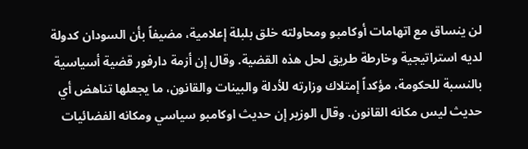لن ينساق مع اتهامات أوكامبو ومحاولته خلق بلبلة إعلامية، مضيفاً بأن السودان كدولة لديه استراتيجية وخارطة طريق لحل هذه القضية. وقال إن أزمة دارفور قضية أسياسية بالنسبة للحكومة، مؤكداً إمتلاك وزارته للأدلة والبينات والقانون، ما يجعلها تناهض أي حديث ليس مكانه القانون. وقال الوزير إن حديث اوكامبو سياسي ومكانه الفضائيات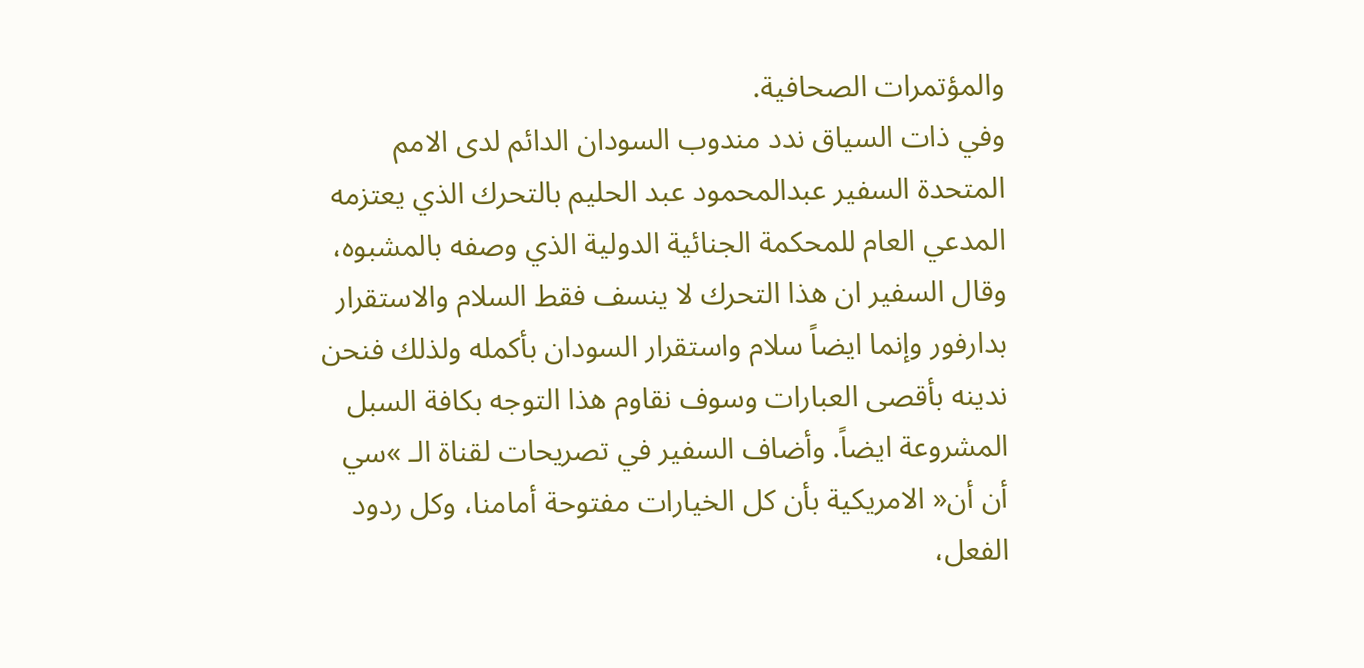والمؤتمرات الصحافية.
وفي ذات السياق ندد مندوب السودان الدائم لدى الامم المتحدة السفير عبدالمحمود عبد الحليم بالتحرك الذي يعتزمه المدعي العام للمحكمة الجنائية الدولية الذي وصفه بالمشبوه، وقال السفير ان هذا التحرك لا ينسف فقط السلام والاستقرار بدارفور وإنما ايضاً سلام واستقرار السودان بأكمله ولذلك فنحن ندينه بأقصى العبارات وسوف نقاوم هذا التوجه بكافة السبل المشروعة ايضاً. وأضاف السفير في تصريحات لقناة الـ »سي أن أن« الامريكية بأن كل الخيارات مفتوحة أمامنا، وكل ردود الفعل،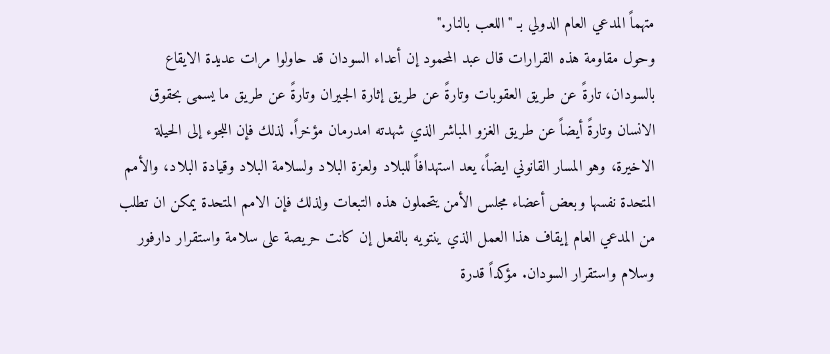متهماً المدعي العام الدولي بـ "اللعب بالنار."
وحول مقاومة هذه القرارات قال عبد المحمود إن أعداء السودان قد حاولوا مرات عديدة الايقاع بالسودان، تارةً عن طريق العقوبات وتارةً عن طريق إثارة الجيران وتارةً عن طريق ما يسمى بحقوق الانسان وتارةً أيضاً عن طريق الغزو المباشر الذي شهدته امدرمان مؤخراً. لذلك فإن اللجوء إلى الحيلة الاخيرة، وهو المسار القانوني ايضاً، يعد استهدافاً للبلاد ولعزة البلاد ولسلامة البلاد وقيادة البلاد، والأمم المتحدة نفسها وبعض أعضاء مجلس الأمن يتحملون هذه التبعات ولذلك فإن الامم المتحدة يمكن ان تطلب من المدعي العام إيقاف هذا العمل الذي ينتويه بالفعل إن كانت حريصة على سلامة واستقرار دارفور وسلام واستقرار السودان. مؤكداً قدرة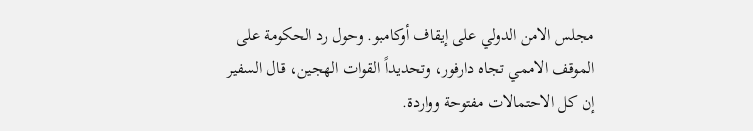مجلس الامن الدولي على إيقاف أوكامبو. وحول رد الحكومة على الموقف الاممي تجاه دارفور، وتحديداً القوات الهجين، قال السفير إن كل الاحتمالات مفتوحة وواردة.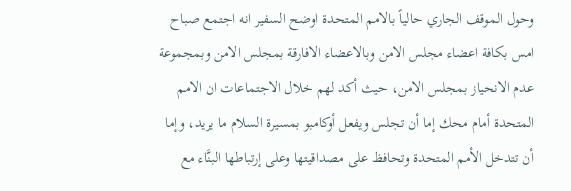وحول الموقف الجاري حالياً بالامم المتحدة اوضح السفير انه اجتمع صباح امس بكافة اعضاء مجلس الامن وبالاعضاء الافارقة بمجلس الامن وبمجموعة عدم الانحياز بمجلس الامن، حيث أكد لهم خلال الاجتماعات ان الامم المتحدة أمام محك إما أن تجلس ويفعل أوكامبو بمسيرة السلام ما يريد، وإما أن تتدخل الأمم المتحدة وتحافظ على مصداقيتها وعلى إرتباطها البنَّاء مع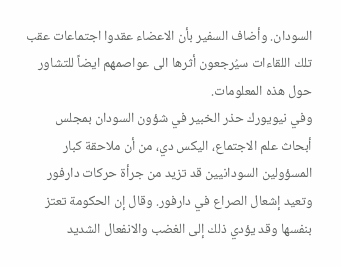السودان. وأضاف السفير بأن الاعضاء عقدوا اجتماعات عقب تلك اللقاءات سيُرجعون أثرها الى عواصمهم ايضاً للتشاور حول هذه المعلومات.
وفي نيويورك حذر الخبير في شؤون السودان بمجلس أبحاث علم الاجتماع، اليكس دي، من أن ملاحقة كبار المسؤولين السودانيين قد تزيد من جرأة حركات دارفور وتعيد إشعال الصراع في دارفور. وقال إن الحكومة تعتز بنفسها وقد يؤدي ذلك إلى الغضب والانفعال الشديد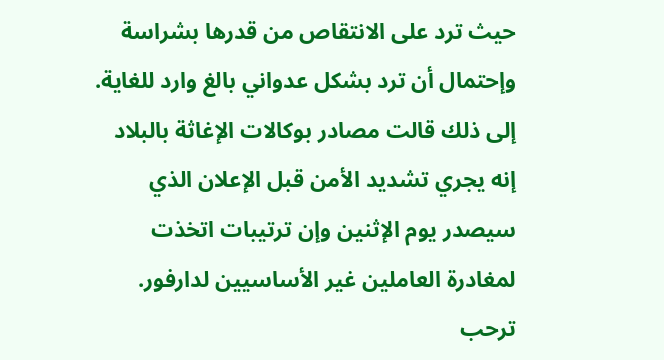حيث ترد على الانتقاص من قدرها بشراسة وإحتمال أن ترد بشكل عدواني بالغ وارد للغاية.
إلى ذلك قالت مصادر بوكالات الإغاثة بالبلاد إنه يجري تشديد الأمن قبل الإعلان الذي سيصدر يوم الإثنين وإن ترتيبات اتخذت لمغادرة العاملين غير الأساسيين لدارفور.
ترحب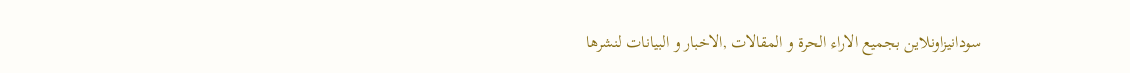سودانيزاونلاين بجميع الاراء الحرة و المقالات ,الاخبار و البيانات لنشرها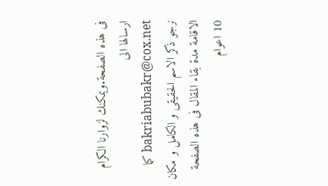فى هذه الصفحة.ويمكنك لزوارنا الكرام ارسالها الى bakriabubakr@cox.net كما نرجو ذكر الاسم الحقيقى و الكامل و مكان الاقامة مدة بقاء المقال فى هذه الصفحة 10 اعوام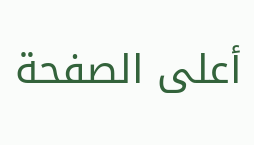أعلى الصفحة